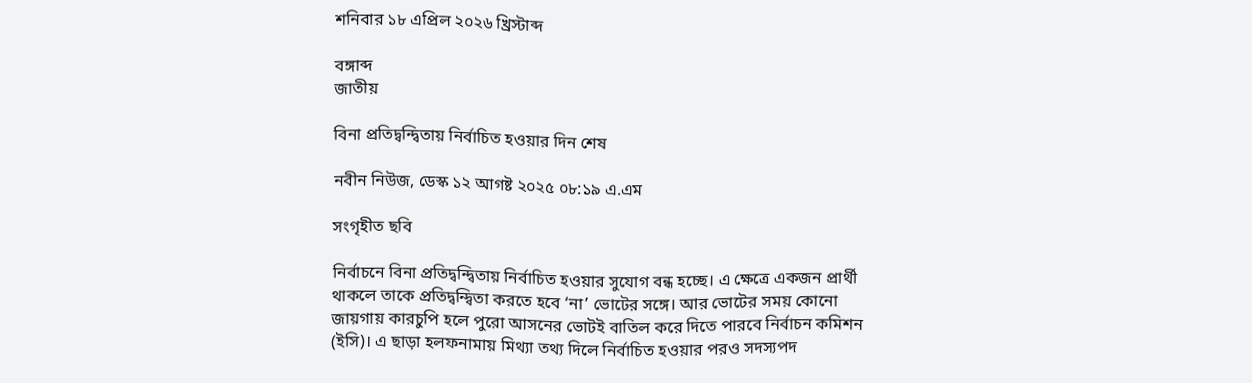শনিবার ১৮ এপ্রিল ২০২৬ খ্রিস্টাব্দ

বঙ্গাব্দ
জাতীয়

বিনা প্রতিদ্বন্দ্বিতায় নির্বাচিত হওয়ার দিন শেষ

নবীন নিউজ, ডেস্ক ১২ আগষ্ট ২০২৫ ০৮:১৯ এ.এম

সংগৃহীত ছবি

নির্বাচনে বিনা প্রতিদ্বন্দ্বিতায় নির্বাচিত হওয়ার সুযোগ বন্ধ হচ্ছে। এ ক্ষেত্রে একজন প্রার্থী থাকলে তাকে প্রতিদ্বন্দ্বিতা করতে হবে ‘না’ ভোটের সঙ্গে। আর ভোটের সময় কোনো জায়গায় কারচুপি হলে পুরো আসনের ভোটই বাতিল করে দিতে পারবে নির্বাচন কমিশন (ইসি)। এ ছাড়া হলফনামায় মিথ্যা তথ্য দিলে নির্বাচিত হওয়ার পরও সদস্যপদ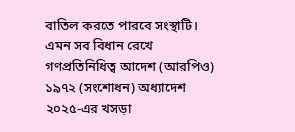বাতিল করতে পারবে সংস্থাটি। এমন সব বিধান রেখে গণপ্রতিনিধিত্ব আদেশ (আরপিও) ১৯৭২ (সংশোধন) অধ্যাদেশ ২০২৫-এর খসড়া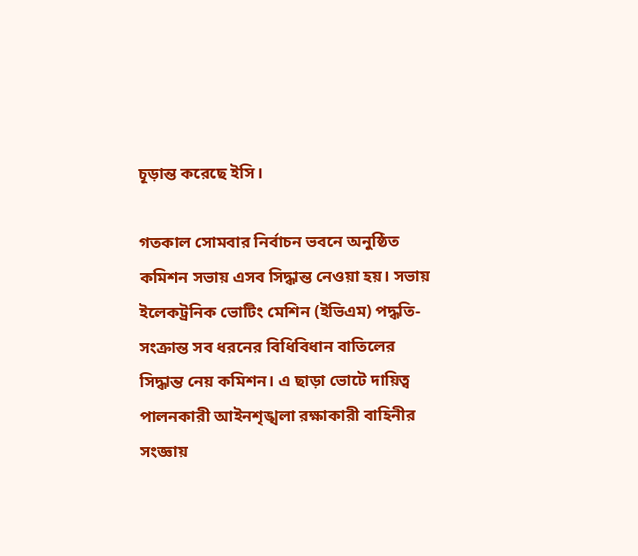চূড়ান্ত করেছে ইসি।

গতকাল সোমবার নির্বাচন ভবনে অনুষ্ঠিত কমিশন সভায় এসব সিদ্ধান্ত নেওয়া হয়। সভায় ইলেকট্রনিক ভোটিং মেশিন (ইভিএম) পদ্ধতি-সংক্রান্ত সব ধরনের বিধিবিধান বাতিলের সিদ্ধান্ত নেয় কমিশন। এ ছাড়া ভোটে দায়িত্ব পালনকারী আইনশৃঙ্খলা রক্ষাকারী বাহিনীর সংজ্ঞায়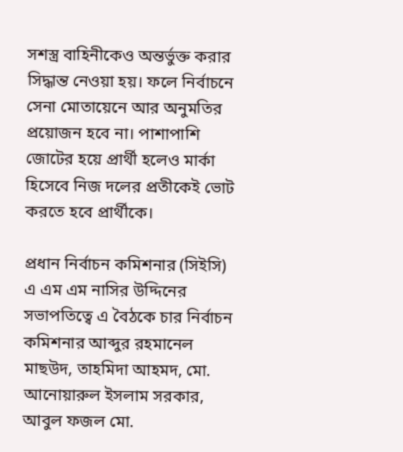সশস্ত্র বাহিনীকেও অন্তর্ভুক্ত করার সিদ্ধান্ত নেওয়া হয়। ফলে নির্বাচনে সেনা মোতায়েনে আর অনুমতির প্রয়োজন হবে না। পাশাপাশি জোটের হয়ে প্রার্থী হলেও মার্কা হিসেবে নিজ দলের প্রতীকেই ভোট করতে হবে প্রার্থীকে।

প্রধান নির্বাচন কমিশনার (সিইসি) এ এম এম নাসির উদ্দিনের সভাপতিত্বে এ বৈঠকে চার নির্বাচন কমিশনার আব্দুর রহমানেল মাছউদ, তাহমিদা আহমদ, মো. আনোয়ারুল ইসলাম সরকার, আবুল ফজল মো.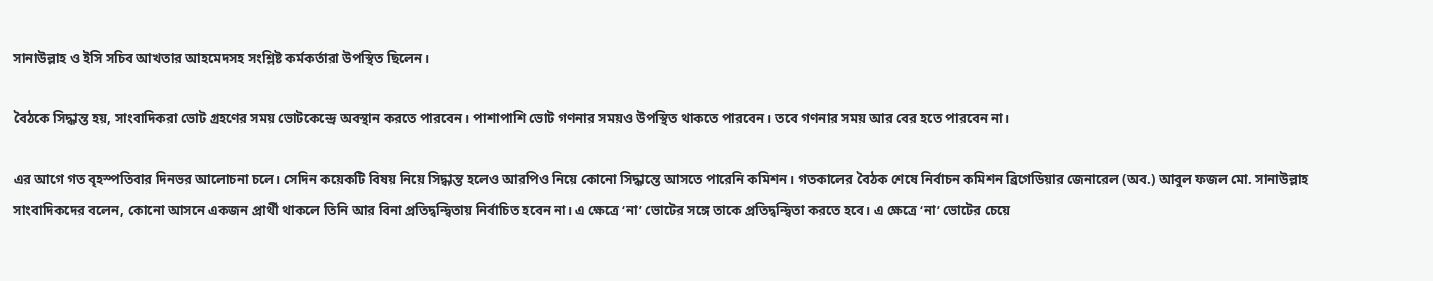সানাউল্লাহ ও ইসি সচিব আখতার আহমেদসহ সংশ্লিষ্ট কর্মকর্তারা উপস্থিত ছিলেন।

বৈঠকে সিদ্ধান্ত হয়, সাংবাদিকরা ভোট গ্রহণের সময় ভোটকেন্দ্রে অবস্থান করতে পারবেন। পাশাপাশি ভোট গণনার সময়ও উপস্থিত থাকতে পারবেন। তবে গণনার সময় আর বের হতে পারবেন না।

এর আগে গত বৃহস্পতিবার দিনভর আলোচনা চলে। সেদিন কয়েকটি বিষয় নিয়ে সিদ্ধান্ত হলেও আরপিও নিয়ে কোনো সিদ্ধান্তে আসতে পারেনি কমিশন। গতকালের বৈঠক শেষে নির্বাচন কমিশন ব্রিগেডিয়ার জেনারেল (অব.) আবুল ফজল মো. সানাউল্লাহ সাংবাদিকদের বলেন, কোনো আসনে একজন প্রার্থী থাকলে তিনি আর বিনা প্রতিদ্বন্দ্বিতায় নির্বাচিত হবেন না। এ ক্ষেত্রে ‘না’ ভোটের সঙ্গে তাকে প্রতিদ্বন্দ্বিতা করতে হবে। এ ক্ষেত্রে ‘না’ ভোটের চেয়ে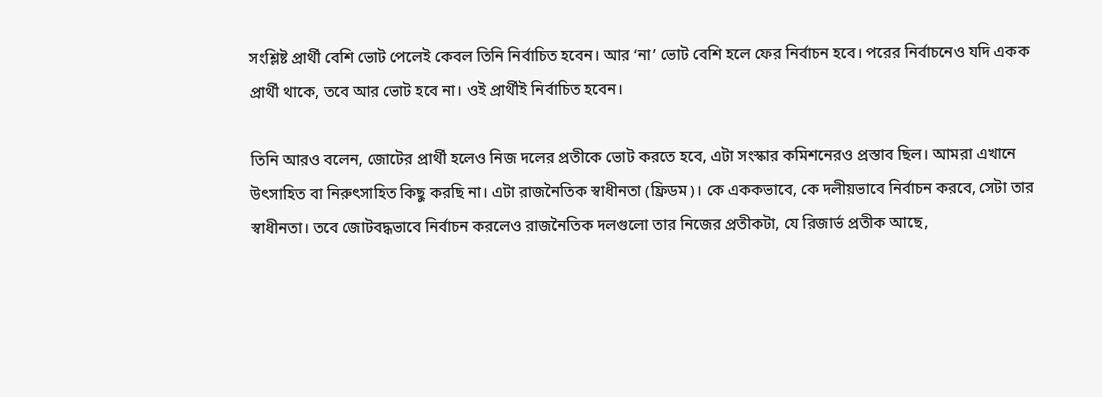সংশ্লিষ্ট প্রার্থী বেশি ভোট পেলেই কেবল তিনি নির্বাচিত হবেন। আর ‘না’ ভোট বেশি হলে ফের নির্বাচন হবে। পরের নির্বাচনেও যদি একক প্রার্থী থাকে, তবে আর ভোট হবে না। ওই প্রার্থীই নির্বাচিত হবেন।

তিনি আরও বলেন, জোটের প্রার্থী হলেও নিজ দলের প্রতীকে ভোট করতে হবে, এটা সংস্কার কমিশনেরও প্রস্তাব ছিল। আমরা এখানে উৎসাহিত বা নিরুৎসাহিত কিছু করছি না। এটা রাজনৈতিক স্বাধীনতা (ফ্রিডম)। কে এককভাবে, কে দলীয়ভাবে নির্বাচন করবে, সেটা তার স্বাধীনতা। তবে জোটবদ্ধভাবে নির্বাচন করলেও রাজনৈতিক দলগুলো তার নিজের প্রতীকটা, যে রিজার্ভ প্রতীক আছে,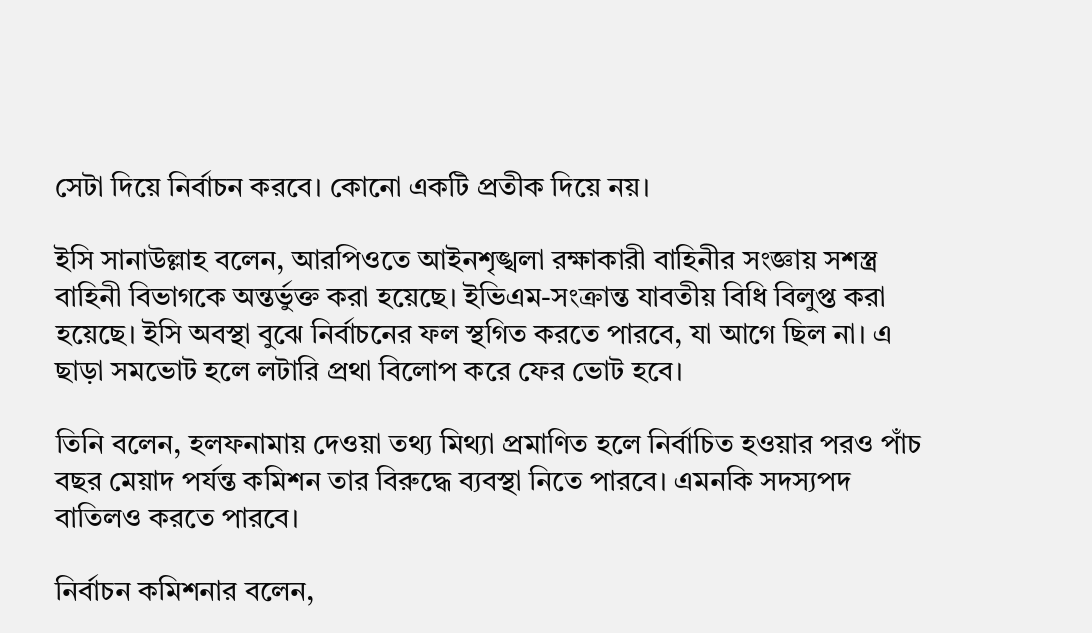সেটা দিয়ে নির্বাচন করবে। কোনো একটি প্রতীক দিয়ে নয়।

ইসি সানাউল্লাহ বলেন, আরপিওতে আইনশৃঙ্খলা রক্ষাকারী বাহিনীর সংজ্ঞায় সশস্ত্র বাহিনী বিভাগকে অন্তর্ভুক্ত করা হয়েছে। ইভিএম-সংক্রান্ত যাবতীয় বিধি বিলুপ্ত করা হয়েছে। ইসি অবস্থা বুঝে নির্বাচনের ফল স্থগিত করতে পারবে, যা আগে ছিল না। এ ছাড়া সমভোট হলে লটারি প্রথা বিলোপ করে ফের ভোট হবে।

তিনি বলেন, হলফনামায় দেওয়া তথ্য মিথ্যা প্রমাণিত হলে নির্বাচিত হওয়ার পরও পাঁচ বছর মেয়াদ পর্যন্ত কমিশন তার বিরুদ্ধে ব্যবস্থা নিতে পারবে। এমনকি সদস্যপদ বাতিলও করতে পারবে।

নির্বাচন কমিশনার বলেন,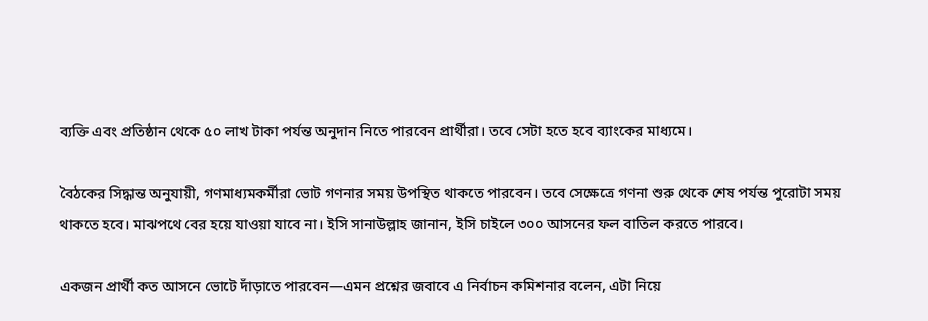ব্যক্তি এবং প্রতিষ্ঠান থেকে ৫০ লাখ টাকা পর্যন্ত অনুদান নিতে পারবেন প্রার্থীরা। তবে সেটা হতে হবে ব্যাংকের মাধ্যমে।

বৈঠকের সিদ্ধান্ত অনুযায়ী, গণমাধ্যমকর্মীরা ভোট গণনার সময় উপস্থিত থাকতে পারবেন। তবে সেক্ষেত্রে গণনা শুরু থেকে শেষ পর্যন্ত পুরোটা সময় থাকতে হবে। মাঝপথে বের হয়ে যাওয়া যাবে না। ইসি সানাউল্লাহ জানান, ইসি চাইলে ৩০০ আসনের ফল বাতিল করতে পারবে।

একজন প্রার্থী কত আসনে ভোটে দাঁড়াতে পারবেন—এমন প্রশ্নের জবাবে এ নির্বাচন কমিশনার বলেন, এটা নিয়ে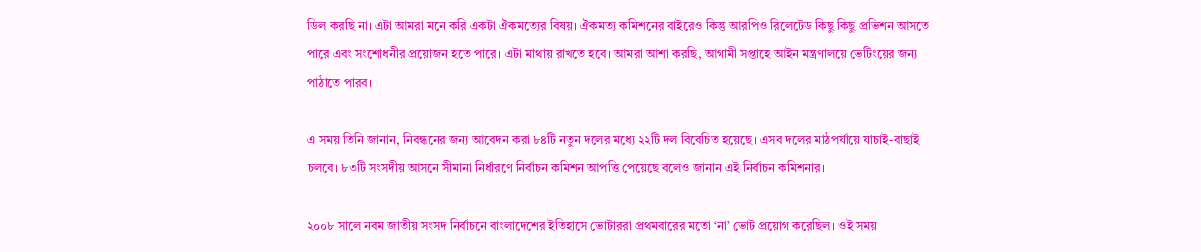ডিল করছি না। এটা আমরা মনে করি একটা ঐকমত্যের বিষয়। ঐকমত্য কমিশনের বাইরেও কিন্তু আরপিও রিলেটেড কিছু কিছু প্রভিশন আসতে পারে এবং সংশোধনীর প্রয়োজন হতে পারে। এটা মাথায় রাখতে হবে। আমরা আশা করছি, আগামী সপ্তাহে আইন মন্ত্রণালয়ে ভেটিংয়ের জন্য পাঠাতে পারব।

এ সময় তিনি জানান, নিবন্ধনের জন্য আবেদন করা ৮৪টি নতুন দলের মধ্যে ২২টি দল বিবেচিত হয়েছে। এসব দলের মাঠপর্যায়ে যাচাই-বাছাই চলবে। ৮৩টি সংসদীয় আসনে সীমানা নির্ধারণে নির্বাচন কমিশন আপত্তি পেয়েছে বলেও জানান এই নির্বাচন কমিশনার।

২০০৮ সালে নবম জাতীয় সংসদ নির্বাচনে বাংলাদেশের ইতিহাসে ভোটাররা প্রথমবারের মতো ‘না’ ভোট প্রয়োগ করেছিল। ওই সময়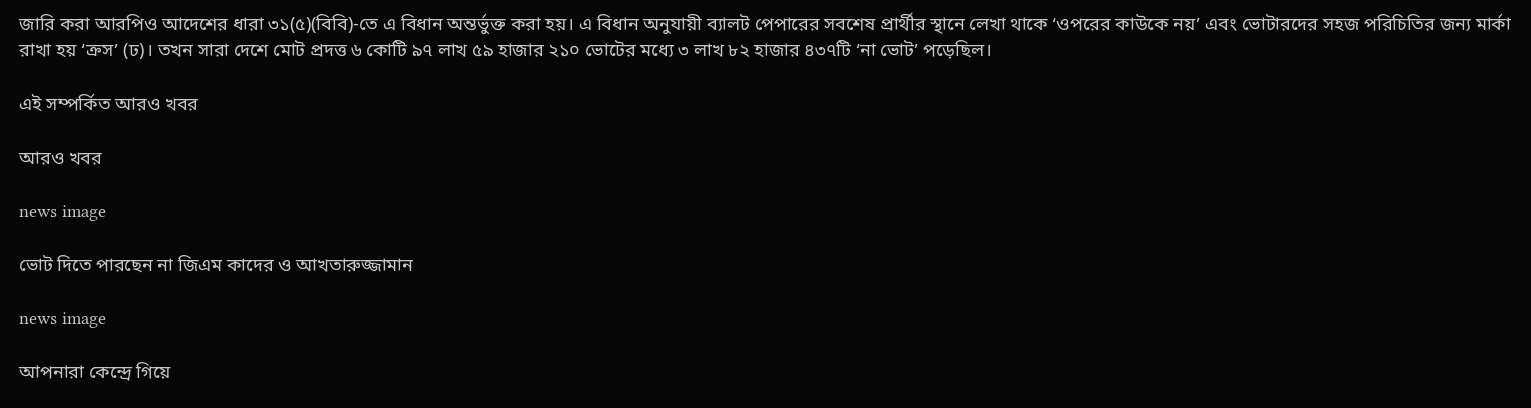জারি করা আরপিও আদেশের ধারা ৩১(৫)(বিবি)-তে এ বিধান অন্তর্ভুক্ত করা হয়। এ বিধান অনুযায়ী ব্যালট পেপারের সবশেষ প্রার্থীর স্থানে লেখা থাকে ‘ওপরের কাউকে নয়’ এবং ভোটারদের সহজ পরিচিতির জন্য মার্কা রাখা হয় ‘ক্রস’ (ঢ)। তখন সারা দেশে মোট প্রদত্ত ৬ কোটি ৯৭ লাখ ৫৯ হাজার ২১০ ভোটের মধ্যে ৩ লাখ ৮২ হাজার ৪৩৭টি ‘না ভোট’ পড়েছিল।

এই সম্পর্কিত আরও খবর

আরও খবর

news image

ভোট দিতে পারছেন না জিএম কাদের ও আখতারুজ্জামান

news image

আপনারা কেন্দ্রে গিয়ে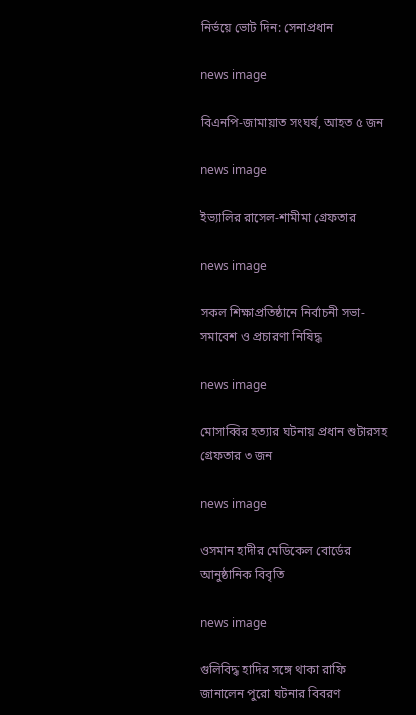নির্ভয়ে ভোট দিন: সেনাপ্রধান

news image

বিএনপি-জামায়াত সংঘর্ষ, আহত ৫ জন

news image

ইভ্যালির রাসেল-শামীমা গ্রেফতার

news image

সকল শিক্ষাপ্রতিষ্ঠানে নির্বাচনী সভা-সমাবেশ ও প্রচারণা নিষিদ্ধ

news image

মোসাব্বির হত্যার ঘটনায় প্রধান শুটারসহ গ্রেফতার ৩ জন

news image

ওসমান হাদীর মেডিকেল বোর্ডের আনুষ্ঠানিক বিবৃতি

news image

গুলিবিদ্ধ হাদির সঙ্গে থাকা রাফি জানালেন পুরো ঘটনার বিবরণ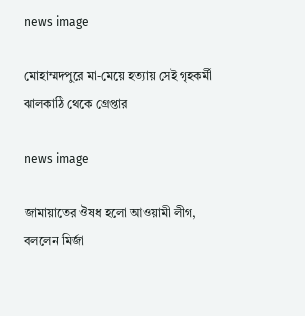news image

মোহাম্মদপুরে মা-মেয়ে হত্যায় সেই গৃহকর্মী ঝালকাঠি থেকে গ্রেপ্তার

news image

জামায়াতের ঔষধ হলো আওয়ামী লীগ, বললেন মির্জা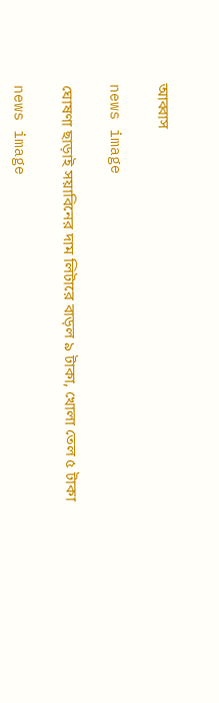আব্বাস

news image

ঘোষণা ছাড়াই সয়াবিনের দাম লিটারে বাড়ল ৯ টাকা, খোলা তেল ৫ টাকা

news image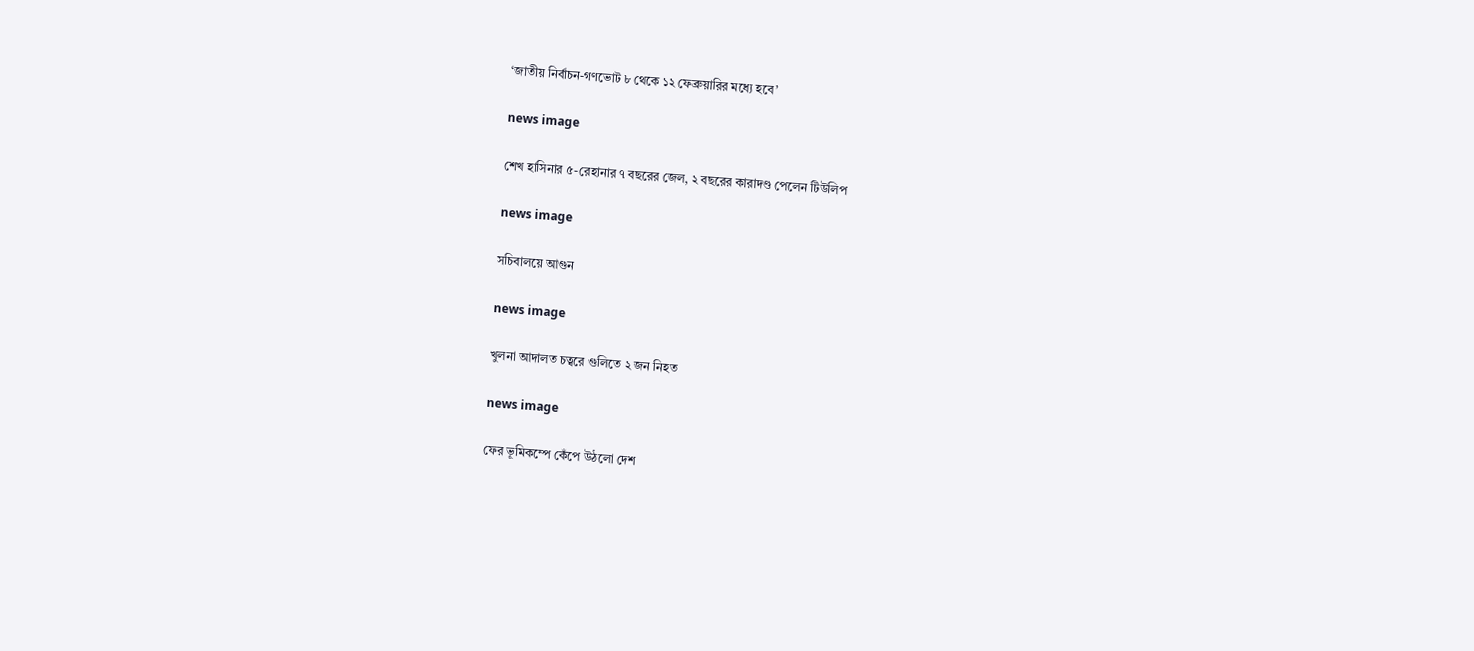‘জাতীয় নির্বাচন-গণভোট ৮ থেকে ১২ ফেব্রুয়ারির মধ্যে হবে’

news image

শেখ হাসিনার ৫-রেহানার ৭ বছরের জেল, ২ বছরের কারাদণ্ড পেলেন টিউলিপ

news image

সচিবালয়ে আগুন

news image

খুলনা আদালত চত্বরে গুলিতে ২ জন নিহত

news image

ফের ভূমিকম্পে কেঁপে উঠলো দেশ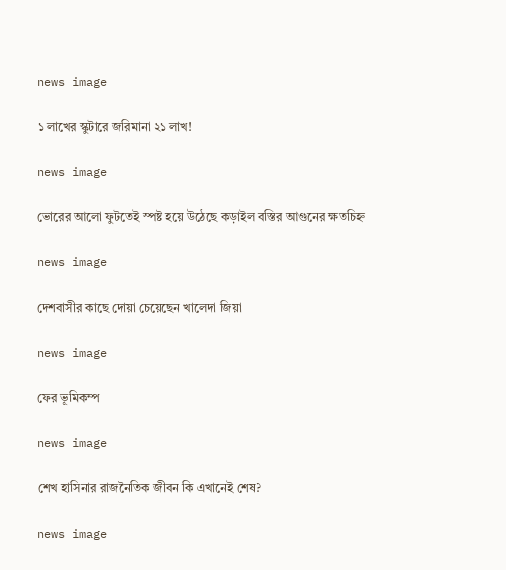news image

১ লাখের স্কুটারে জরিমানা ২১ লাখ!

news image

ভোরের আলো ফুটতেই স্পষ্ট হয়ে উঠেছে কড়াইল বস্তির আগুনের ক্ষতচিহ্ন

news image

দেশবাসীর কাছে দোয়া চেয়েছেন খালেদা জিয়া

news image

ফের ভূমিকম্প

news image

শেখ হাসিনার রাজনৈতিক জীবন কি এখানেই শেষ?

news image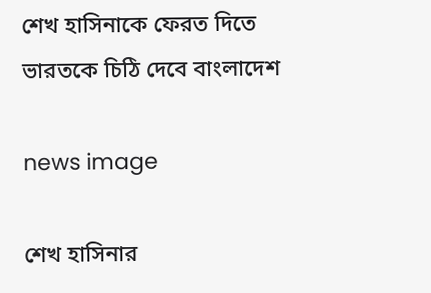শেখ হাসিনাকে ফেরত দিতে ভারতকে চিঠি দেবে বাংলাদেশ

news image

শেখ হাসিনার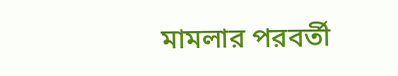মামলার পরবর্তী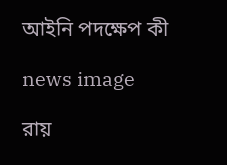আইনি পদক্ষেপ কী

news image

রায়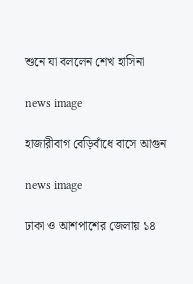শুনে যা বললেন শেখ হাসিনা

news image

হাজারীবাগ বেড়িবাঁধে বাসে আগুন

news image

ঢাকা ও আশপাশের জেলায় ১৪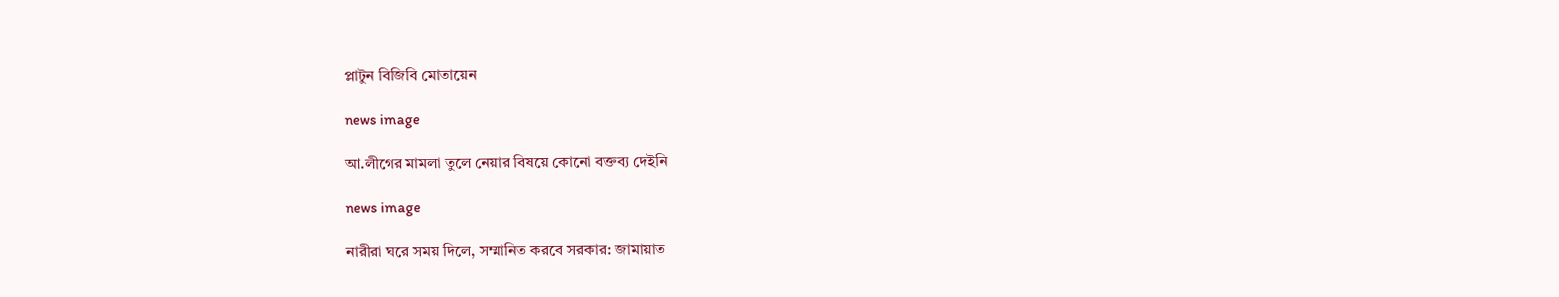প্লাটুন বিজিবি মোতায়েন

news image

আ.লীগের মামলা তুলে নেয়ার বিষয়ে কোনো বক্তব্য দেইনি

news image

নারীরা ঘরে সময় দিলে, সম্মানিত করবে সরকার: জামায়াত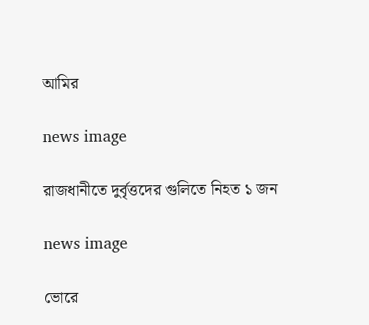আমির

news image

রাজধানীতে দুর্বৃত্তদের গুলিতে নিহত ১ জন

news image

ভোরে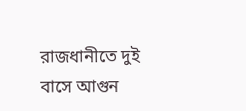রাজধানীতে দুই বাসে আগুন